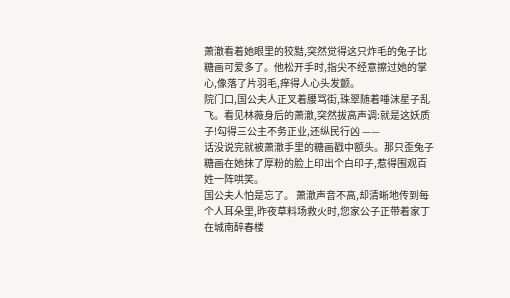萧澈看着她眼里的狡黠,突然觉得这只炸毛的兔子比糖画可爱多了。他松开手时,指尖不经意擦过她的掌心,像落了片羽毛,痒得人心头发颤。
院门口,国公夫人正叉着腰骂街,珠翠随着唾沫星子乱飞。看见林薇身后的萧澈,突然拔高声调:就是这妖质子!勾得三公主不务正业,还纵民行凶 ——
话没说完就被萧澈手里的糖画戳中额头。那只歪兔子糖画在她抹了厚粉的脸上印出个白印子,惹得围观百姓一阵哄笑。
国公夫人怕是忘了。 萧澈声音不高,却清晰地传到每个人耳朵里,昨夜草料场救火时,您家公子正带着家丁在城南醉春楼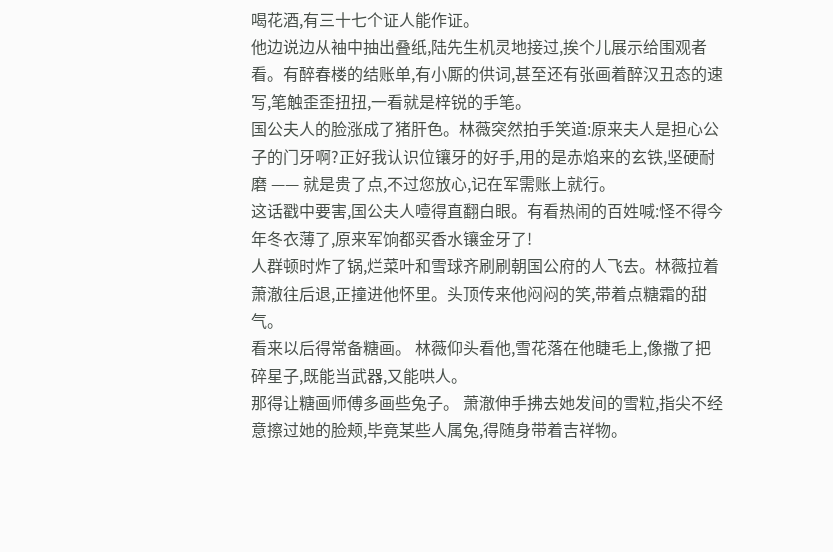喝花酒,有三十七个证人能作证。
他边说边从袖中抽出叠纸,陆先生机灵地接过,挨个儿展示给围观者看。有醉春楼的结账单,有小厮的供词,甚至还有张画着醉汉丑态的速写,笔触歪歪扭扭,一看就是梓锐的手笔。
国公夫人的脸涨成了猪肝色。林薇突然拍手笑道:原来夫人是担心公子的门牙啊?正好我认识位镶牙的好手,用的是赤焰来的玄铁,坚硬耐磨 —— 就是贵了点,不过您放心,记在军需账上就行。
这话戳中要害,国公夫人噎得直翻白眼。有看热闹的百姓喊:怪不得今年冬衣薄了,原来军饷都买香水镶金牙了!
人群顿时炸了锅,烂菜叶和雪球齐刷刷朝国公府的人飞去。林薇拉着萧澈往后退,正撞进他怀里。头顶传来他闷闷的笑,带着点糖霜的甜气。
看来以后得常备糖画。 林薇仰头看他,雪花落在他睫毛上,像撒了把碎星子,既能当武器,又能哄人。
那得让糖画师傅多画些兔子。 萧澈伸手拂去她发间的雪粒,指尖不经意擦过她的脸颊,毕竟某些人属兔,得随身带着吉祥物。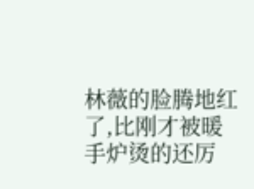林薇的脸腾地红了,比刚才被暖手炉烫的还厉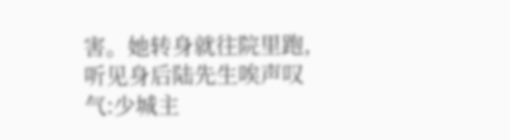害。她转身就往院里跑,听见身后陆先生唉声叹气:少城主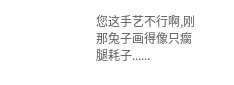您这手艺不行啊,刚那兔子画得像只瘸腿耗子......